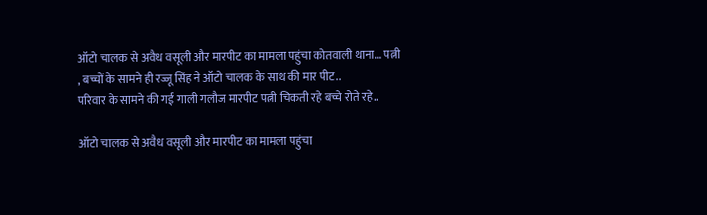ऑटो चालक से अवैध वसूली और मारपीट का मामला पहुंचा कोतवाली थाना… पत्नी , बच्चों के सामने ही रज्जू सिंह ने ऑटो चालक के साथ की मार पीट..
परिवार के सामने की गई गाली गलौज मारपीट पत्नी चिकती रहे बच्चे रोते रहे..

ऑटो चालक से अवैध वसूली और मारपीट का मामला पहुंचा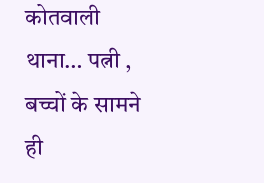कोतवाली थाना… पत्नी , बच्चों के सामने ही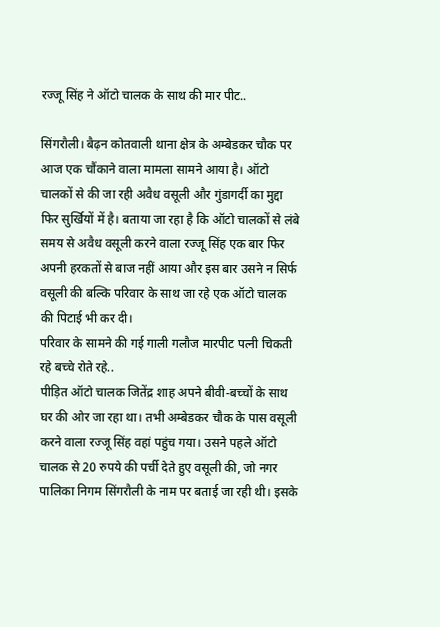रज्जू सिंह ने ऑटो चालक के साथ की मार पीट..

सिंगरौली। बैढ़न कोतवाली थाना क्षेत्र के अम्बेडकर चौक पर आज एक चौंकाने वाला मामला सामने आया है। ऑटो चालकों से की जा रही अवैध वसूली और गुंडागर्दी का मुद्दा फिर सुर्खियों में है। बताया जा रहा है कि ऑटो चालकों से लंबे समय से अवैध वसूली करने वाला रज्जू सिंह एक बार फिर अपनी हरकतों से बाज नहीं आया और इस बार उसने न सिर्फ वसूली की बल्कि परिवार के साथ जा रहे एक ऑटो चालक की पिटाई भी कर दी।
परिवार के सामने की गई गाली गलौज मारपीट पत्नी चिकती रहे बच्चे रोते रहे..
पीड़ित ऑटो चालक जितेंद्र शाह अपने बीवी-बच्चों के साथ घर की ओर जा रहा था। तभी अम्बेडकर चौक के पास वसूली करने वाला रज्जू सिंह वहां पहुंच गया। उसने पहले ऑटो चालक से 20 रुपये की पर्ची देते हुए वसूली की, जो नगर पालिका निगम सिंगरौली के नाम पर बताई जा रही थी। इसके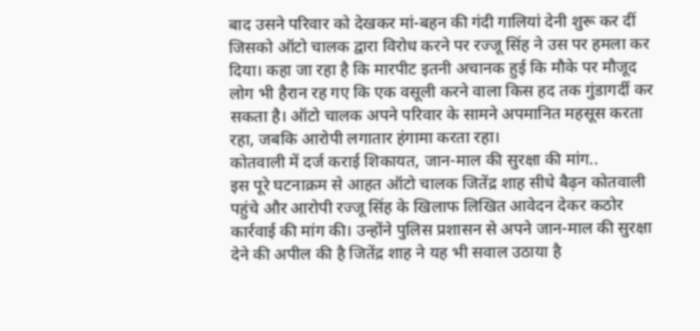बाद उसने परिवार को देखकर मां-बहन की गंदी गालियां देनी शुरू कर दीं जिसको ऑटो चालक द्वारा विरोध करने पर रज्जू सिंह ने उस पर हमला कर दिया। कहा जा रहा है कि मारपीट इतनी अचानक हुई कि मौके पर मौजूद लोग भी हैरान रह गए कि एक वसूली करने वाला किस हद तक गुंडागर्दी कर सकता है। ऑटो चालक अपने परिवार के सामने अपमानित महसूस करता रहा, जबकि आरोपी लगातार हंगामा करता रहा।
कोतवाली में दर्ज कराई शिकायत, जान-माल की सुरक्षा की मांग..
इस पूरे घटनाक्रम से आहत ऑटो चालक जितेंद्र शाह सीधे बैढ़न कोतवाली पहुंचे और आरोपी रज्जू सिंह के खिलाफ लिखित आवेदन देकर कठोर कार्रवाई की मांग की। उन्होंने पुलिस प्रशासन से अपने जान-माल की सुरक्षा देने की अपील की है जितेंद्र शाह ने यह भी सवाल उठाया है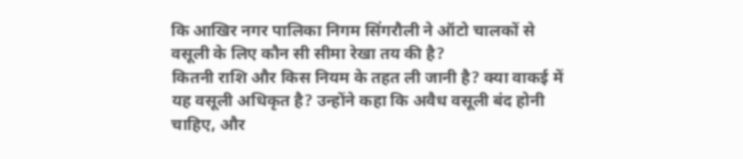कि आखिर नगर पालिका निगम सिंगरौली ने ऑटो चालकों से वसूली के लिए कौन सी सीमा रेखा तय की है?
कितनी राशि और किस नियम के तहत ली जानी है? क्या वाकई में यह वसूली अधिकृत है? उन्होंने कहा कि अवैध वसूली बंद होनी चाहिए, और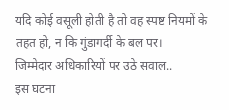यदि कोई वसूली होती है तो वह स्पष्ट नियमों के तहत हो, न कि गुंडागर्दी के बल पर।
जिम्मेदार अधिकारियों पर उठे सवाल..
इस घटना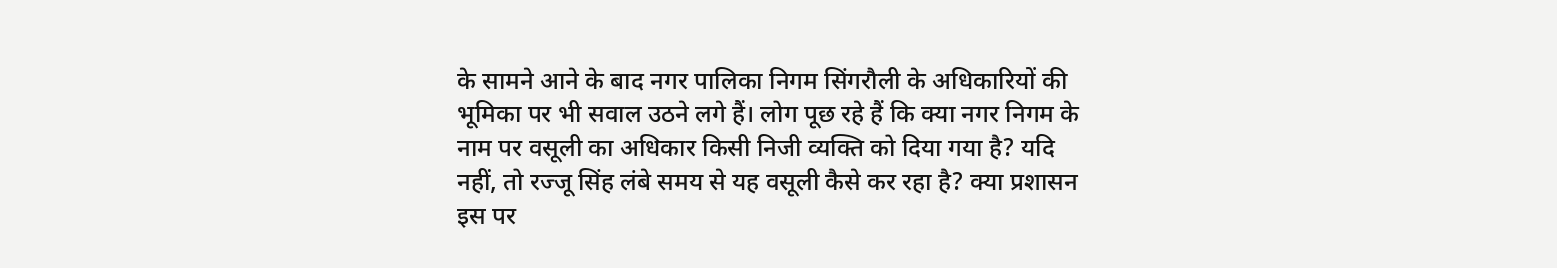के सामने आने के बाद नगर पालिका निगम सिंगरौली के अधिकारियों की भूमिका पर भी सवाल उठने लगे हैं। लोग पूछ रहे हैं कि क्या नगर निगम के नाम पर वसूली का अधिकार किसी निजी व्यक्ति को दिया गया है? यदि नहीं, तो रज्जू सिंह लंबे समय से यह वसूली कैसे कर रहा है? क्या प्रशासन इस पर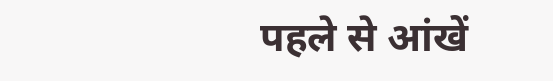पहले से आंखें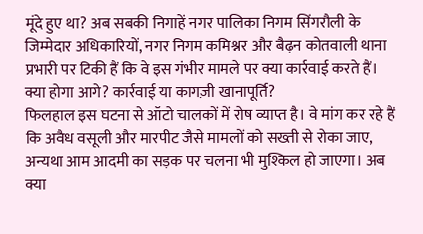मूंदे हुए था? अब सबकी निगाहें नगर पालिका निगम सिंगरौली के जिम्मेदार अधिकारियों, नगर निगम कमिश्नर और बैढ़न कोतवाली थाना प्रभारी पर टिकी हैं कि वे इस गंभीर मामले पर क्या कार्रवाई करते हैं।
क्या होगा आगे? कार्रवाई या कागज़ी खानापूर्ति?
फिलहाल इस घटना से ऑटो चालकों में रोष व्याप्त है। वे मांग कर रहे हैं कि अवैध वसूली और मारपीट जैसे मामलों को सख्ती से रोका जाए, अन्यथा आम आदमी का सड़क पर चलना भी मुश्किल हो जाएगा। अब क्या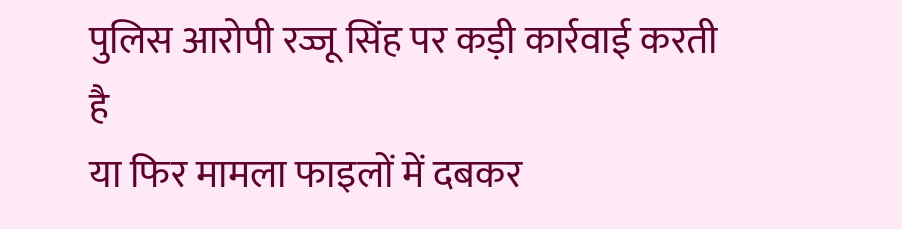पुलिस आरोपी रज्जू सिंह पर कड़ी कार्रवाई करती है
या फिर मामला फाइलों में दबकर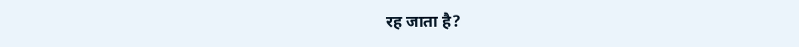रह जाता है?